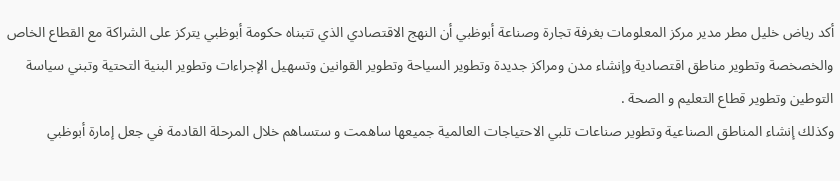أكد رياض خليل مطر مدير مركز المعلومات بغرفة تجارة وصناعة أبوظبي أن النهج الاقتصادي الذي تتبناه حكومة أبوظبي يتركز على الشراكة مع القطاع الخاص والخصخصة وتطوير مناطق اقتصادية وإنشاء مدن ومراكز جديدة وتطوير السياحة وتطوير القوانين وتسهيل الإجراءات وتطوير البنية التحتية وتبني سياسة التوطين وتطوير قطاع التعليم و الصحة .
وكذلك إنشاء المناطق الصناعية وتطوير صناعات تلبي الاحتياجات العالمية جميعها ساهمت و ستساهم خلال المرحلة القادمة في جعل إمارة أبوظبي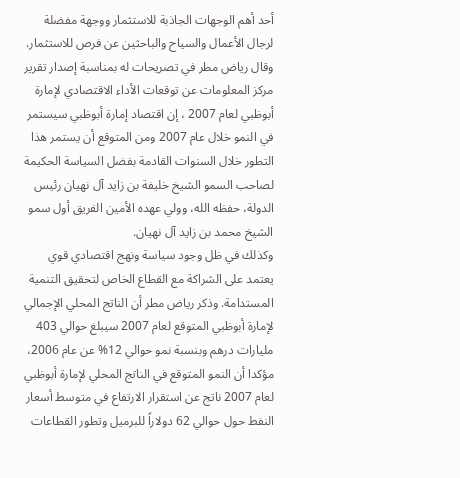أحد أهم الوجهات الجاذبة للاستثمار ووجهة مفضلة لرجال الأعمال والسياح والباحثين عن فرص للاستثمار.
وقال رياض مطر في تصريحات له بمناسبة إصدار تقرير مركز المعلومات عن توقعات الأداء الاقتصادي لإمارة أبوظبي لعام 2007 ، إن اقتصاد إمارة أبوظبي سيستمر في النمو خلال عام 2007 ومن المتوقع أن يستمر هذا التطور خلال السنوات القادمة بفضل السياسة الحكيمة لصاحب السمو الشيخ خليفة بن زايد آل نهيان رئيس الدولة، حفظه الله، وولي عهده الأمين الفريق أول سمو الشيخ محمد بن زايد آل نهيان.
وكذلك في ظل وجود سياسة ونهج اقتصادي قوي يعتمد على الشراكة مع القطاع الخاص لتحقيق التنمية المستدامة. وذكر رياض مطر أن الناتج المحلي الإجمالي لإمارة أبوظبي المتوقع لعام 2007 سيبلغ حوالي 403 مليارات درهم وبنسبة نمو حوالي 12% عن عام 2006، مؤكدا أن النمو المتوقع في الناتج المحلي لإمارة أبوظبي لعام 2007 ناتج عن استقرار الارتفاع في متوسط أسعار النفط حول حوالي 62 دولاراً للبرميل وتطور القطاعات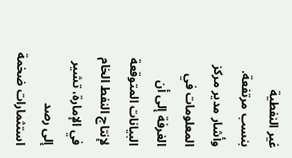غير النفطية بنسب مرتفعة.
وأشار مدير مركز المعلومات في الغرفة إلى أن البيانات المتوقعة لإنتاج النفط الخام في الإمارة، تشير إلى رصد استثمارات ضخمة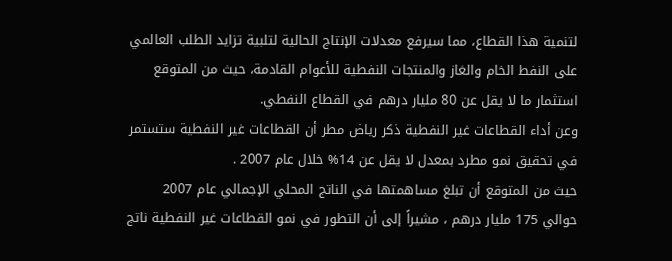لتنمية هذا القطاع، مما سيرفع معدلات الإنتاج الحالية لتلبية تزايد الطلب العالمي على النفط الخام والغاز والمنتجات النفطية للأعوام القادمة، حيث من المتوقع استثمار ما لا يقل عن 80 مليار درهم في القطاع النفطي.
وعن أداء القطاعات غير النفطية ذكر رياض مطر أن القطاعات غير النفطية ستستمر في تحقيق نمو مطرد بمعدل لا يقل عن 14% خلال عام 2007 .
حيث من المتوقع أن تبلغ مساهمتها في الناتج المحلي الإجمالي عام 2007 حوالي 175 مليار درهم ، مشيراً إلى أن التطور في نمو القطاعات غير النفطية ناتج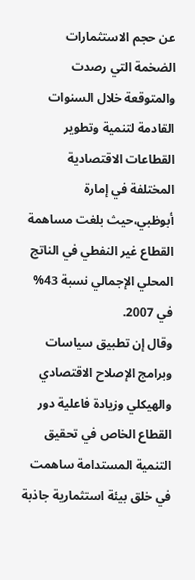عن حجم الاستثمارات الضخمة التي رصدت والمتوقعة خلال السنوات القادمة لتنمية وتطوير القطاعات الاقتصادية المختلفة في إمارة أبوظبي،حيث بلغت مساهمة القطاع غير النفطي في الناتج المحلي الإجمالي نسبة 43% في 2007.
وقال إن تطبيق سياسات وبرامج الإصلاح الاقتصادي والهيكلي وزيادة فاعلية دور القطاع الخاص في تحقيق التنمية المستدامة ساهمت في خلق بيئة استثمارية جاذبة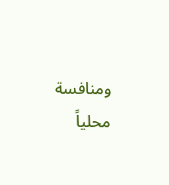ومنافسة محلياً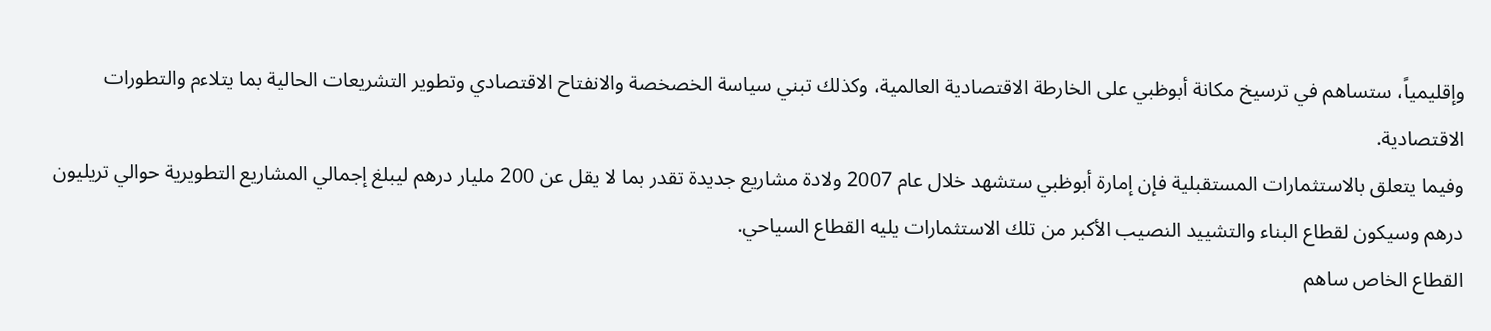وإقليمياً، ستساهم في ترسيخ مكانة أبوظبي على الخارطة الاقتصادية العالمية، وكذلك تبني سياسة الخصخصة والانفتاح الاقتصادي وتطوير التشريعات الحالية بما يتلاءم والتطورات الاقتصادية.
وفيما يتعلق بالاستثمارات المستقبلية فإن إمارة أبوظبي ستشهد خلال عام 2007 ولادة مشاريع جديدة تقدر بما لا يقل عن 200 مليار درهم ليبلغ إجمالي المشاريع التطويرية حوالي تريليون درهم وسيكون لقطاع البناء والتشييد النصيب الأكبر من تلك الاستثمارات يليه القطاع السياحي.
القطاع الخاص ساهم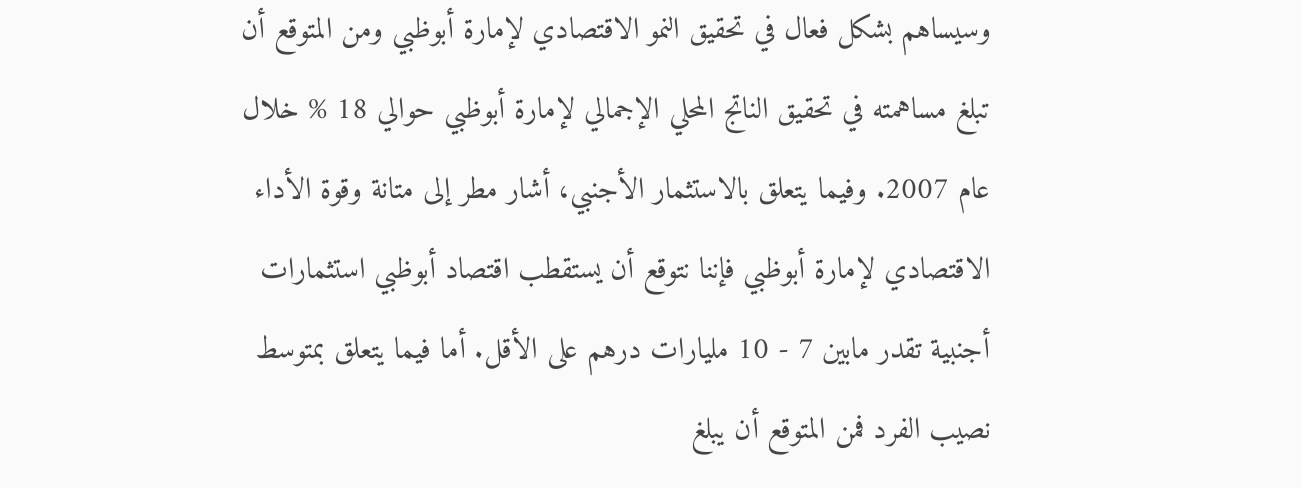وسيساهم بشكل فعال في تحقيق النمو الاقتصادي لإمارة أبوظبي ومن المتوقع أن تبلغ مساهمته في تحقيق الناتج المحلي الإجمالي لإمارة أبوظبي حوالي 18 % خلال عام 2007. وفيما يتعلق بالاستثمار الأجنبي، أشار مطر إلى متانة وقوة الأداء الاقتصادي لإمارة أبوظبي فإننا نتوقع أن يستقطب اقتصاد أبوظبي استثمارات أجنبية تقدر مابين 7 - 10 مليارات درهم على الأقل. أما فيما يتعلق بمتوسط نصيب الفرد فمن المتوقع أن يبلغ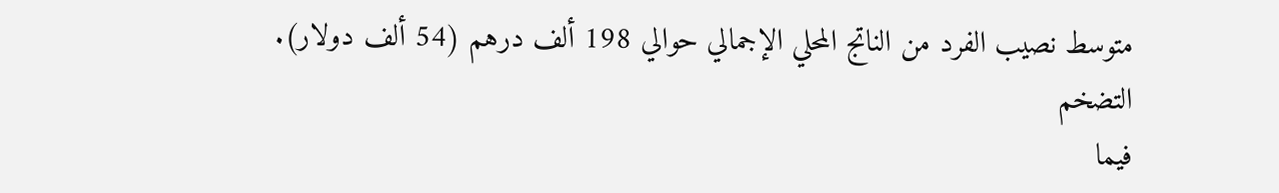متوسط نصيب الفرد من الناتج المحلي الإجمالي حوالي 198 ألف درهم (54 ألف دولار).
التضخم
فيما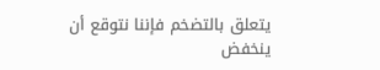يتعلق بالتضخم فإننا نتوقع أن ينخفض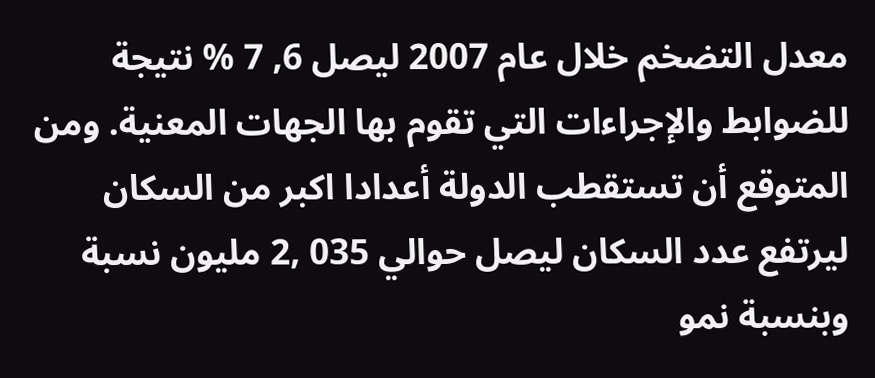معدل التضخم خلال عام 2007 ليصل 6, 7 % نتيجة للضوابط والإجراءات التي تقوم بها الجهات المعنية. ومن المتوقع أن تستقطب الدولة أعدادا اكبر من السكان ليرتفع عدد السكان ليصل حوالي 035 ,2 مليون نسبة وبنسبة نمو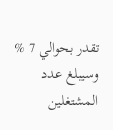تقدر بحوالي 7 % وسيبلغ عدد المشتغلين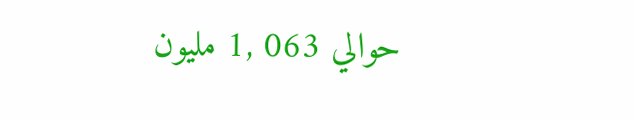حوالي 063 ,1 مليون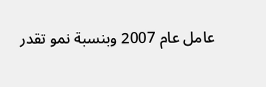عامل عام 2007 وبنسبة نمو تقدر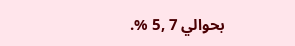بحوالي 7 ,5 %.